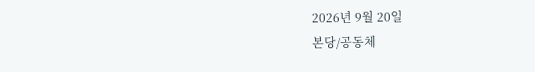2026년 9월 20일
본당/공동체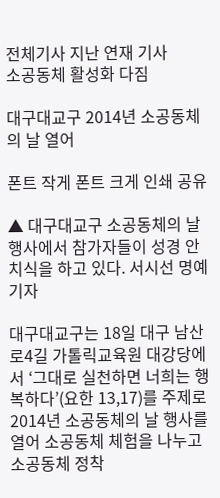전체기사 지난 연재 기사
소공동체 활성화 다짐

대구대교구 2014년 소공동체의 날 열어

폰트 작게 폰트 크게 인쇄 공유

▲ 대구대교구 소공동체의 날 행사에서 참가자들이 성경 안치식을 하고 있다. 서시선 명예기자

대구대교구는 18일 대구 남산로4길 가톨릭교육원 대강당에서 ‘그대로 실천하면 너희는 행복하다’(요한 13,17)를 주제로 2014년 소공동체의 날 행사를 열어 소공동체 체험을 나누고 소공동체 정착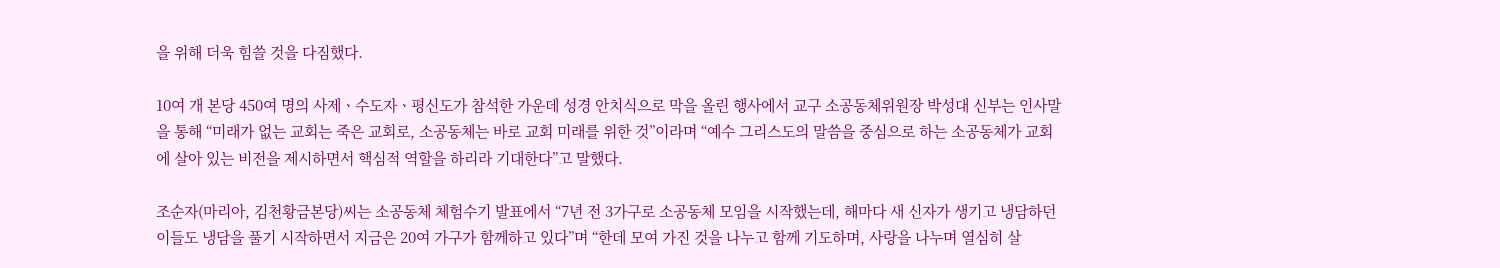을 위해 더욱 힘쓸 것을 다짐했다.

10여 개 본당 450여 명의 사제ㆍ수도자ㆍ평신도가 참석한 가운데 성경 안치식으로 막을 올린 행사에서 교구 소공동체위원장 박성대 신부는 인사말을 통해 “미래가 없는 교회는 죽은 교회로, 소공동체는 바로 교회 미래를 위한 것”이라며 “예수 그리스도의 말씀을 중심으로 하는 소공동체가 교회에 살아 있는 비전을 제시하면서 핵심적 역할을 하리라 기대한다”고 말했다.

조순자(마리아, 김천황금본당)씨는 소공동체 체험수기 발표에서 “7년 전 3가구로 소공동체 모임을 시작했는데, 해마다 새 신자가 생기고 냉담하던 이들도 냉담을 풀기 시작하면서 지금은 20여 가구가 함께하고 있다”며 “한데 모여 가진 것을 나누고 함께 기도하며, 사랑을 나누며 열심히 살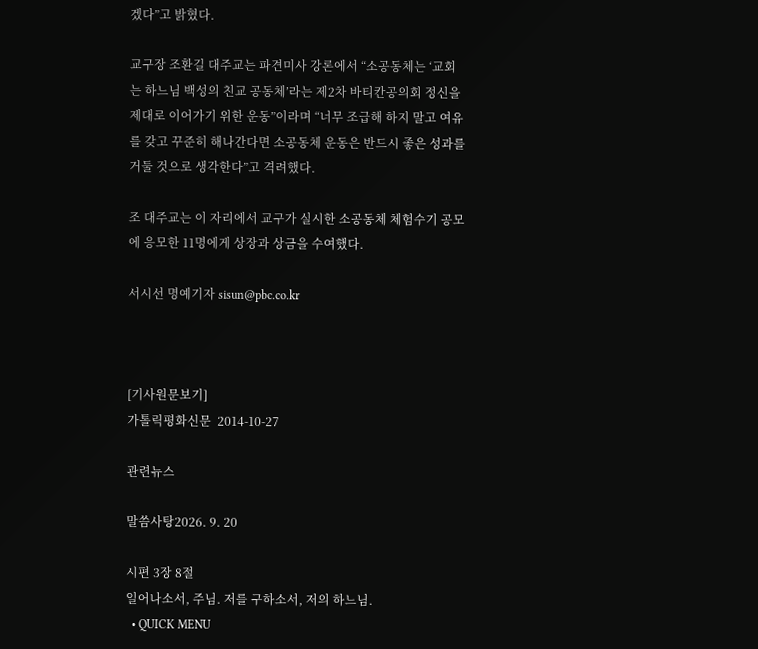겠다”고 밝혔다.

교구장 조환길 대주교는 파견미사 강론에서 “소공동체는 ‘교회는 하느님 백성의 친교 공동체’라는 제2차 바티칸공의회 정신을 제대로 이어가기 위한 운동”이라며 “너무 조급해 하지 말고 여유를 갖고 꾸준히 해나간다면 소공동체 운동은 반드시 좋은 성과를 거둘 것으로 생각한다”고 격려했다.

조 대주교는 이 자리에서 교구가 실시한 소공동체 체험수기 공모에 응모한 11명에게 상장과 상금을 수여했다.

서시선 명예기자 sisun@pbc.co.kr



[기사원문보기]
가톨릭평화신문  2014-10-27

관련뉴스

말씀사탕2026. 9. 20

시편 3장 8절
일어나소서, 주님. 저를 구하소서, 저의 하느님.
  • QUICK MENU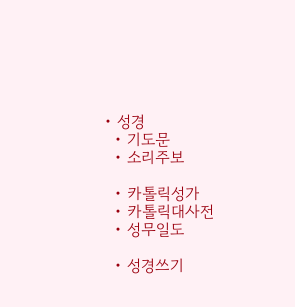• 성경
  • 기도문
  • 소리주보

  • 카톨릭성가
  • 카톨릭대사전
  • 성무일도

  • 성경쓰기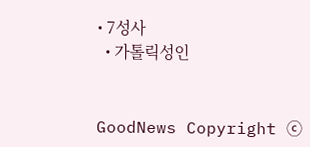• 7성사
  • 가톨릭성인


GoodNews Copyright ⓒ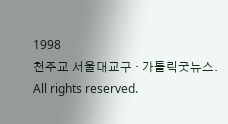1998
천주교 서울대교구 · 가톨릭굿뉴스. All rights reserved.